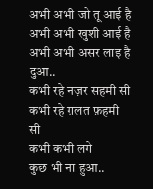अभी अभी जो तू आई है
अभी अभी खुशी आई है
अभी अभी असर लाइ है दुआ..
कभी रहे नज़र सहमी सी
कभी रहे ग़लत फ़हमी सी
कभी कभी लगे
कुछ भी ना हुआ..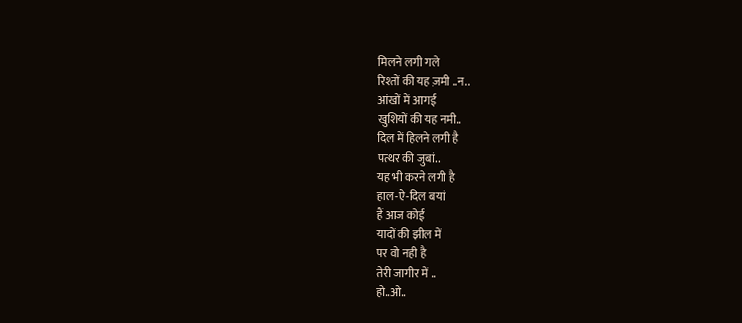मिलने लगी गले
रिश्तों की यह ज़मी ..न..
आंखों में आगई
खुशियों की यह नमी..
दिल में हिलने लगी है
पत्थर की जुबां..
यह भी करने लगी है
हाल-ऐ-दिल बयां
हैं आज कोई
यादों की झील में
पर वो नही है
तेरी जागीर में ..
हो..ओ..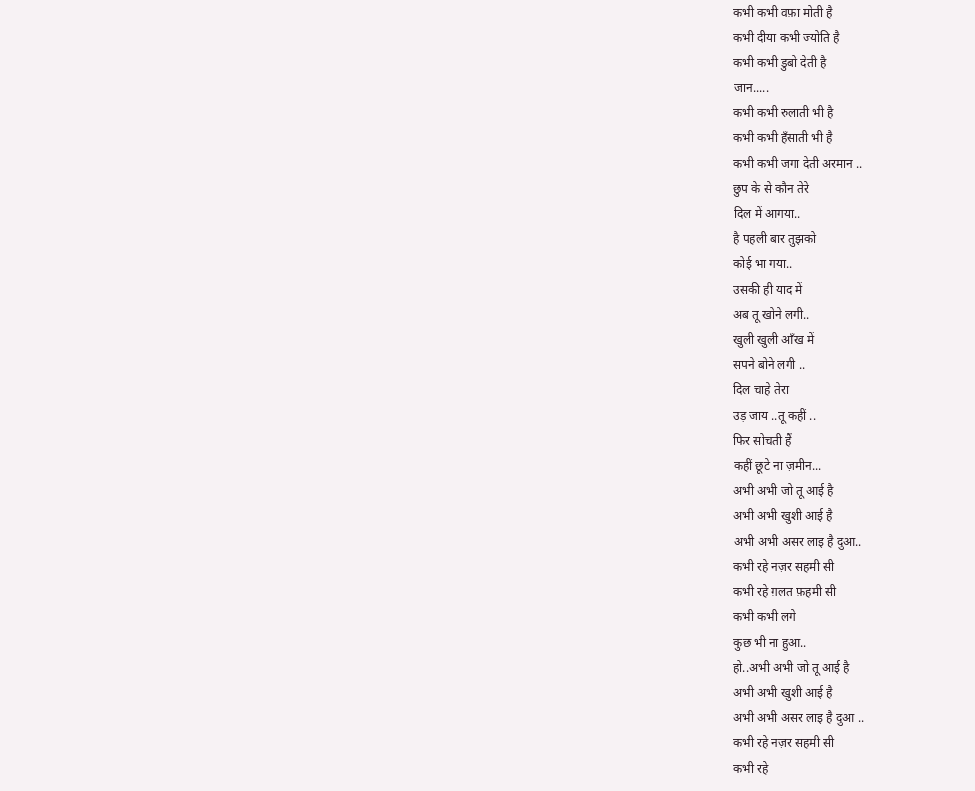कभी कभी वफ़ा मोती है
कभी दीया कभी ज्योति है
कभी कभी डुबो देती है
जान.....
कभी कभी रुलाती भी है
कभी कभी हँसाती भी है
कभी कभी जगा देती अरमान ..
छुप के से कौन तेरे
दिल में आगया..
है पहली बार तुझको
कोई भा गया..
उसकी ही याद में
अब तू खोने लगी..
खुली खुली आँख में
सपने बोने लगी ..
दिल चाहे तेरा
उड़ जाय ..तू कहीं ..
फिर सोचती हैं
कहीं छूटे ना ज़मीन...
अभी अभी जो तू आई है
अभी अभी खुशी आई है
अभी अभी असर लाइ है दुआ..
कभी रहे नज़र सहमी सी
कभी रहे ग़लत फ़हमी सी
कभी कभी लगे
कुछ भी ना हुआ..
हो..अभी अभी जो तू आई है
अभी अभी खुशी आई है
अभी अभी असर लाइ है दुआ ..
कभी रहे नज़र सहमी सी
कभी रहे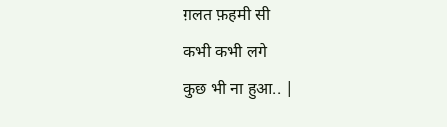ग़लत फ़हमी सी
कभी कभी लगे
कुछ भी ना हुआ.. |